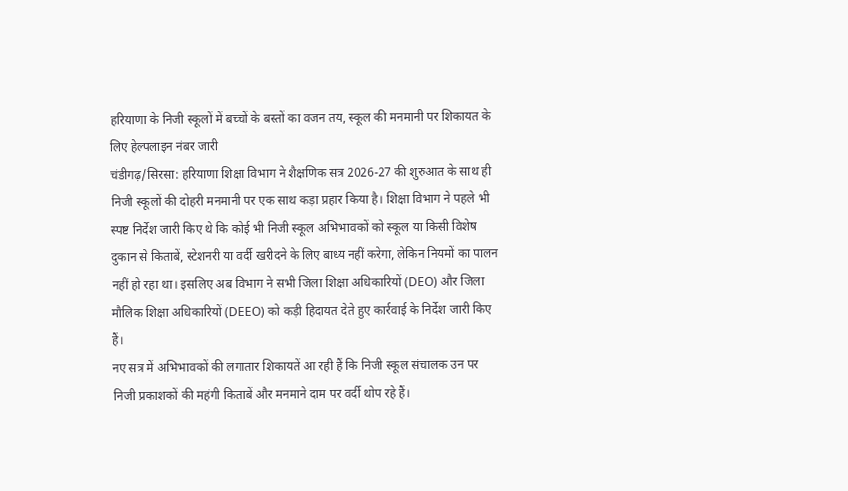हरियाणा के निजी स्कूलों में बच्चों के बस्तों का वजन तय, स्कूल की मनमानी पर शिकायत के लिए हेल्पलाइन नंबर जारी
चंडीगढ़/सिरसा: हरियाणा शिक्षा विभाग ने शैक्षणिक सत्र 2026-27 की शुरुआत के साथ ही निजी स्कूलों की दोहरी मनमानी पर एक साथ कड़ा प्रहार किया है। शिक्षा विभाग ने पहले भी स्पष्ट निर्देश जारी किए थे कि कोई भी निजी स्कूल अभिभावकों को स्कूल या किसी विशेष दुकान से किताबें, स्टेशनरी या वर्दी खरीदने के लिए बाध्य नहीं करेगा, लेकिन नियमों का पालन नहीं हो रहा था। इसलिए अब विभाग ने सभी जिला शिक्षा अधिकारियों (DEO) और जिला मौलिक शिक्षा अधिकारियों (DEEO) को कड़ी हिदायत देते हुए कार्रवाई के निर्देश जारी किए हैं।
नए सत्र में अभिभावकों की लगातार शिकायतें आ रही हैं कि निजी स्कूल संचालक उन पर निजी प्रकाशकों की महंगी किताबें और मनमाने दाम पर वर्दी थोप रहे हैं।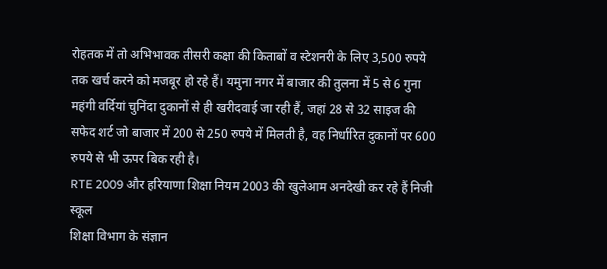रोहतक में तो अभिभावक तीसरी कक्षा की किताबों व स्टेशनरी के लिए 3,500 रुपये तक खर्च करने को मजबूर हो रहे हैं। यमुना नगर में बाजार की तुलना में 5 से 6 गुना महंगी वर्दियां चुनिंदा दुकानों से ही खरीदवाई जा रही हैं, जहां 28 से 32 साइज की सफेद शर्ट जो बाजार में 200 से 250 रुपये में मिलती है, वह निर्धारित दुकानों पर 600 रुपये से भी ऊपर बिक रही है।
RTE 2009 और हरियाणा शिक्षा नियम 2003 की खुलेआम अनदेखी कर रहे हैं निजी स्कूल
शिक्षा विभाग के संज्ञान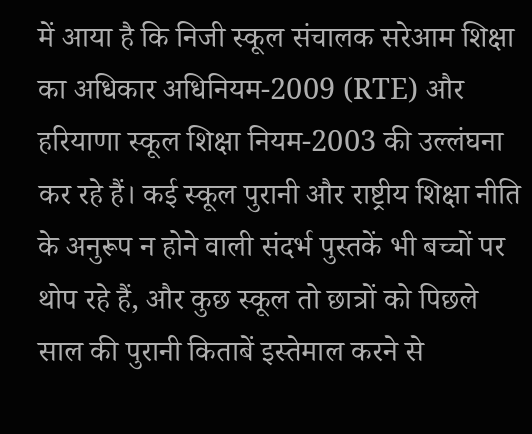में आया है कि निजी स्कूल संचालक सरेआम शिक्षा का अधिकार अधिनियम-2009 (RTE) और हरियाणा स्कूल शिक्षा नियम-2003 की उल्लंघना कर रहे हैं। कई स्कूल पुरानी और राष्ट्रीय शिक्षा नीति के अनुरूप न होने वाली संदर्भ पुस्तकें भी बच्चों पर थोप रहे हैं, और कुछ स्कूल तो छात्रों को पिछले साल की पुरानी किताबें इस्तेमाल करने से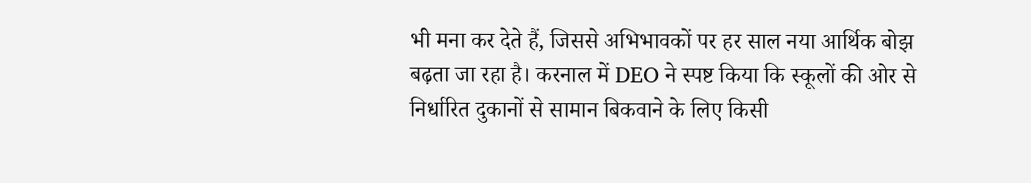भी मना कर देते हैं, जिससे अभिभावकों पर हर साल नया आर्थिक बोझ बढ़ता जा रहा है। करनाल में DEO ने स्पष्ट किया कि स्कूलों की ओर से निर्धारित दुकानों से सामान बिकवाने के लिए किसी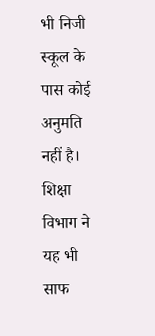भी निजी स्कूल के पास कोई अनुमति नहीं है।
शिक्षा विभाग ने यह भी साफ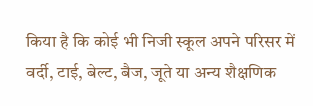किया है कि कोई भी निजी स्कूल अपने परिसर में वर्दी, टाई, बेल्ट, बैज, जूते या अन्य शैक्षणिक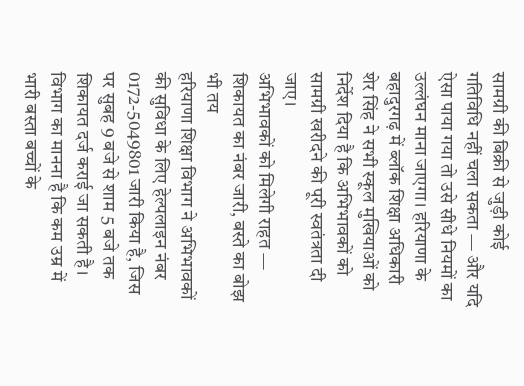सामग्री की बिक्री से जुड़ी कोई गतिविधि नहीं चला सकता — और यदि ऐसा पाया गया तो उसे सीधे नियमों का उल्लंघन माना जाएगा। हरियाणा के बहादुरगढ़ में ब्लॉक शिक्षा अधिकारी शेर सिंह ने सभी स्कूल मुखियाओं को निर्देश दिया है कि अभिभावकों को सामग्री खरीदने की पूरी स्वतंत्रता दी जाए।
अभिभावकों को मिलेगी राहत — शिकायत का नंबर जारी, बस्ते का बोझ भी तय
हरियाणा शिक्षा विभाग ने अभिभावकों की सुविधा के लिए हेल्पलाइन नंबर 0172-5049801 जारी किया है, जिस पर सुबह 9 बजे से शाम 5 बजे तक शिकायत दर्ज कराई जा सकती है। विभाग का मानना है कि कम उम्र में भारी बस्ता बच्चों के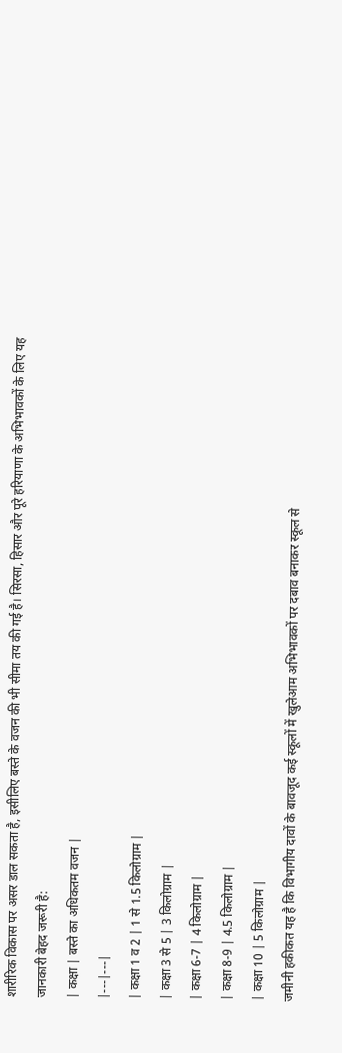शारीरिक विकास पर असर डाल सकता है, इसीलिए बस्ते के वजन की भी सीमा तय की गई है। सिरसा, हिसार और पूरे हरियाणा के अभिभावकों के लिए यह जानकारी बेहद जरूरी है:
| कक्षा | बस्ते का अधिकतम वजन |
|---|---|
| कक्षा 1 व 2 | 1 से 1.5 किलोग्राम |
| कक्षा 3 से 5 | 3 किलोग्राम |
| कक्षा 6-7 | 4 किलोग्राम |
| कक्षा 8-9 | 4.5 किलोग्राम |
| कक्षा 10 | 5 किलोग्राम |
जमीनी हकीकत यह है कि विभागीय दावों के बावजूद कई स्कूलों में खुलेआम अभिभावकों पर दबाव बनाकर स्कूल से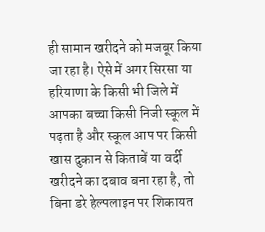ही सामान खरीदने को मजबूर किया जा रहा है। ऐसे में अगर सिरसा या हरियाणा के किसी भी जिले में आपका बच्चा किसी निजी स्कूल में पढ़ता है और स्कूल आप पर किसी खास दुकान से किताबें या वर्दी खरीदने का दबाव बना रहा है, तो बिना डरे हेल्पलाइन पर शिकायत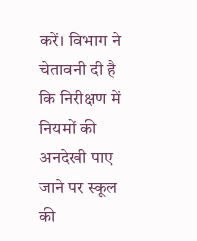करें। विभाग ने चेतावनी दी है कि निरीक्षण में नियमों की अनदेखी पाए जाने पर स्कूल की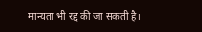मान्यता भी रद्द की जा सकती है।